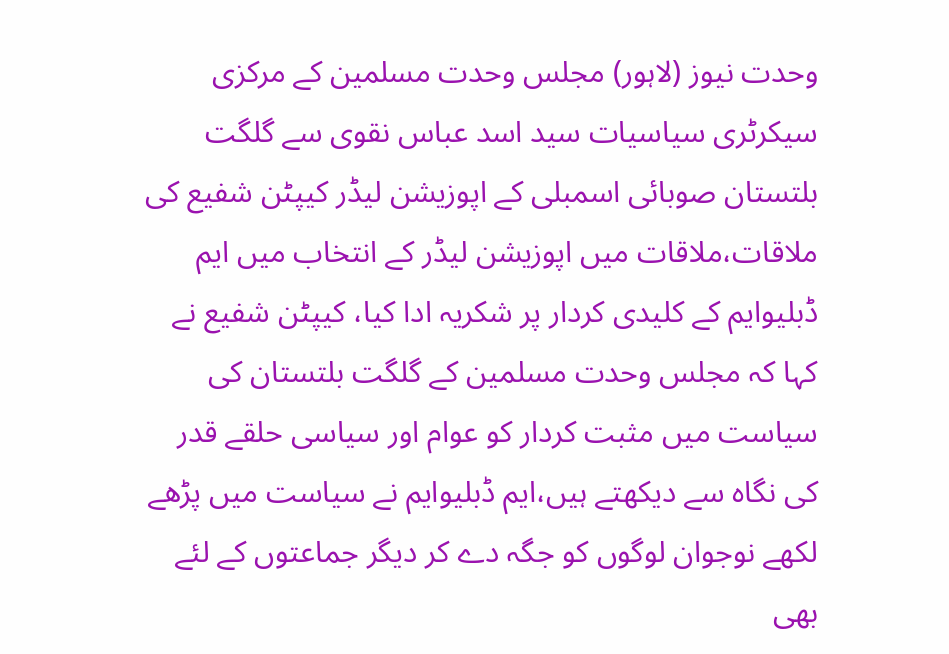وحدت نیوز (لاہور) مجلس وحدت مسلمین کے مرکزی سیکرٹری سیاسیات سید اسد عباس نقوی سے گلگت بلتستان صوبائی اسمبلی کے اپوزیشن لیڈر کیپٹن شفیع کی ملاقات،ملاقات میں اپوزیشن لیڈر کے انتخاب میں ایم ڈبلیوایم کے کلیدی کردار پر شکریہ ادا کیا، کیپٹن شفیع نے کہا کہ مجلس وحدت مسلمین کے گلگت بلتستان کی سیاست میں مثبت کردار کو عوام اور سیاسی حلقے قدر کی نگاہ سے دیکھتے ہیں،ایم ڈبلیوایم نے سیاست میں پڑھے لکھے نوجوان لوگوں کو جگہ دے کر دیگر جماعتوں کے لئے بھی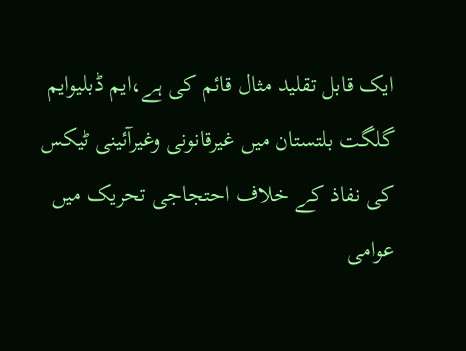ایک قابل تقلید مثال قائم کی ہے،ایم ڈبلیوایم گلگت بلتستان میں غیرقانونی وغیرآئینی ٹیکس کی نفاذ کے خلاف احتجاجی تحریک میں عوامی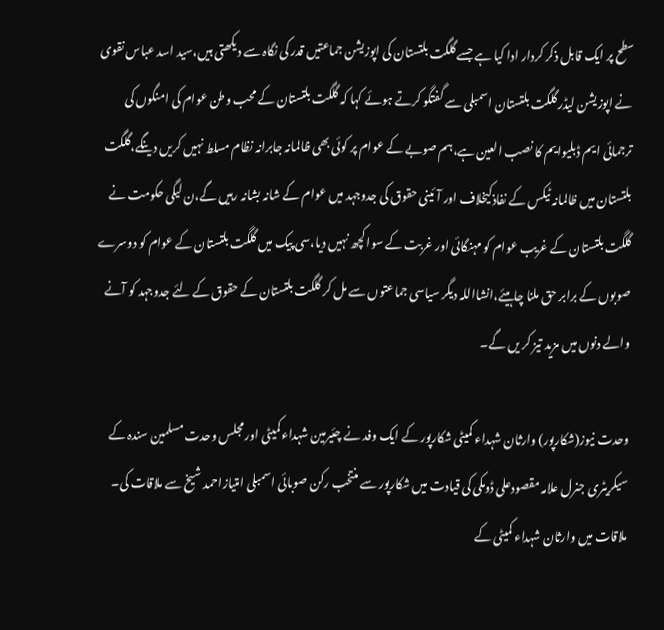سطح پر ایک قابل ذکر کردار ادا کیا ہے جسے گلگت بلتستان کی اپوزیشن جماعتیں قدر کی نگاہ سے دیکھتی ہیں،سید اسد عباس نقوی نے اپوزیشن لیڈر گلگت بلتستان اسمبلی سے گفتگو کرتے ہوئے کہا کہ گلگت بلتستان کے محب وطن عوام کی امنگوں کی ترجمائی ایم ڈبلیوایم کا نصب العین ہے،ہم صوبے کے عوام پر کوئی بھی ظالمانہ جابرانہ نظام مسلط نہیں کریں دینگے،گلگت بلتستان میں ظالمانہ ٹیکس کے نفاذکیخلاف اور آئینی حقوق کی جدوجہد میں عوام کے شانہ بشانہ رہیں گے،ن لیگی حکومت نے گلگت بلتستان کے غریب عوام کو مہنگائی اور غربت کے سوا کچھ نہیں دیا،سی پیک میں گلگت بلتستان کے عوام کو دوسرے صوبوں کے برابر حق ملنا چاہیئے،انشااللہ دیگر سیاسی جماعتوں سے مل کر گلگت بلتستان کے حقوق کے لئے جدوجہد کو آنے والے دنوں میں مزید تیز کر یں گے۔

وحدت نیوز(شکارپور) وارثان شہداء کمیٹی شکارپور کے ایک وفد نے چئیرمین شہداء کمیٹی اور مجلس وحدت مسلمین سندہ کے سیکریٹری جنرل علامہ مقصودعلی ڈومکی کی قیادت میں شکارپور سے منتخب رکن صوبائی اسمبلی امتیازاحمد شیخ سے ملاقات کی۔ ملاقات میں وارثان شہداء کمیٹی کے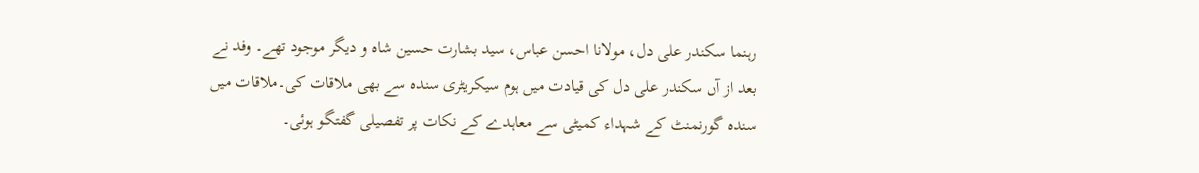رہنما سکندر علی دل، مولانا احسن عباس، سید بشارت حسین شاہ و دیگر موجود تھے۔ وفد نے بعد از آں سکندر علی دل کی قیادت میں ہوم سیکریٹری سندہ سے بھی ملاقات کی۔ملاقات میں سندہ گورنمنٹ کے شہداء کمیٹی سے معاہدے کے نکات پر تفصیلی گفتگو ہوئی۔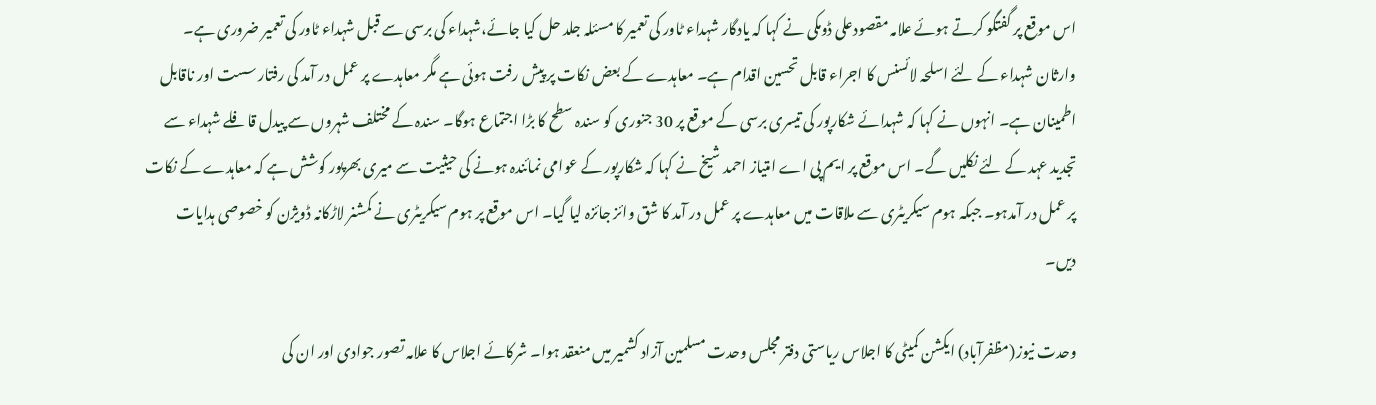اس موقع پر گفتگو کرتے ہوئے علامہ مقصودعلی ڈومکی نے کہا کہ یادگار شہداء ٹاور کی تعمیر کا مسئلہ جلد حل کیا جائے،شہداء کی برسی سے قبل شہداء ٹاور کی تعمیر ضروری ہے۔ وارثان شہداء کے لئے اسلحہ لائسنس کا اجراء قابل تحسین اقدام ہے۔ معاہدے کے بعض نکات پر پیش رفت ہوئی ہے مگر معاہدے پر عمل در آمد کی رفتار سست اور ناقابل اطمینان ہے۔ انہوں نے کہا کہ شہدائے شکارپور کی تیسری برسی کے موقع پر 30 جنوری کو سندہ سطح کا بڑا اجتماع ہوگا۔ سندہ کے مختلف شہروں سے پیدل قافلے شہداء سے تجدید عہد کے لئے نکلیں گے۔ اس موقع پر ایم پی اے امتیاز احمد شیخ نے کہا کہ شکارپور کے عوامی نمائندہ ہونے کی حیثیت سے میری بھرپور کوشش ہے کہ معاہدے کے نکات پر عمل در آمدہو۔ جبکہ ہوم سیکریٹری سے ملاقات میں معاہدے پر عمل در آمد کا شق وائز جائزہ لیا گیا۔ اس موقع پر ہوم سیکریٹری نے کمشنر لاڑکانہ ڈویژن کو خصوصی ہدایات دیں۔

وحدت نیوز(مظفرآباد) ایکشن کمیٹی کا اجلاس ریاستی دفتر مجلس وحدت مسلمین آزاد کشمیر میں منعقد ہوا۔ شرکائے اجلاس کا علامہ تصور جوادی اور ان کی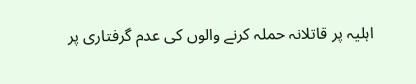اہلیہ پر قاتلانہ حملہ کرنے والوں کی عدم گرفتاری پر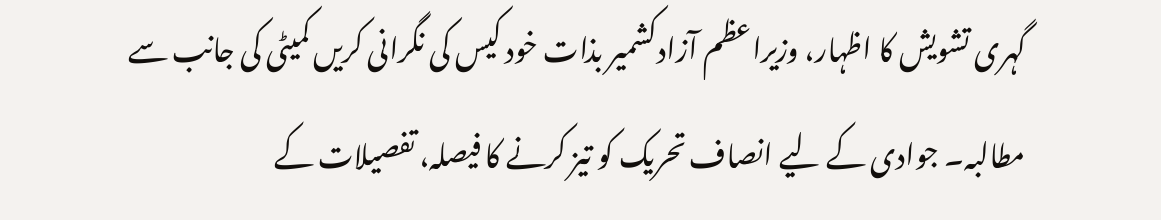گہری تشویش کا اظہار، وزیراعظم آزادکشمیر بذات خود کیس کی نگرانی کریں کمیٹی کی جانب سے مطالبہ۔ جوادی کے لیے انصاف تحریک کو تیز کرنے کا فیصلہ، تفصیلات کے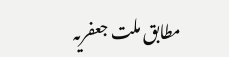مطابق ملت جعفریہ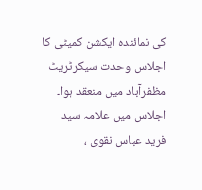کی نمائندہ ایکشن کمیٹی کا اجلاس وحدت سیکرٹریٹ مظفرآباد میں منعقد ہوا۔ اجلاس میں علامہ سید فرید عباس نقوی ،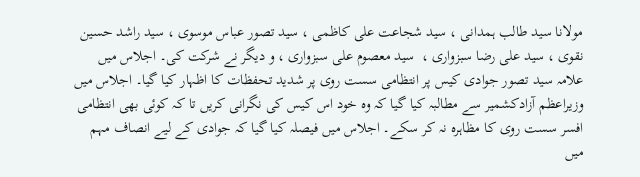مولانا سید طالب ہمدانی ، سید شجاعت علی کاظمی ، سید تصور عباس موسوی ، سید راشد حسین نقوی ، سید علی رضا سبزواری ،  سید معصوم علی سبزواری ، و دیگر نے شرکت کی۔ اجلاس میں علامہ سید تصور جوادی کیس پر انتظامی سست روی پر شدید تحفظات کا اظہار کیا گیا۔ اجلاس میں وزیراعظم آزادکشمیر سے مطالبہ کیا گیا کہ وہ خود اس کیس کی نگرانی کریں تا کہ کوئی بھی انتظامی افسر سست روی کا مظاہرہ نہ کر سکے۔ اجلاس میں فیصلہ کیا گیا کہ جوادی کے لیے انصاف مہم میں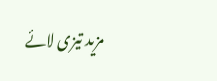مزید تیزی لائے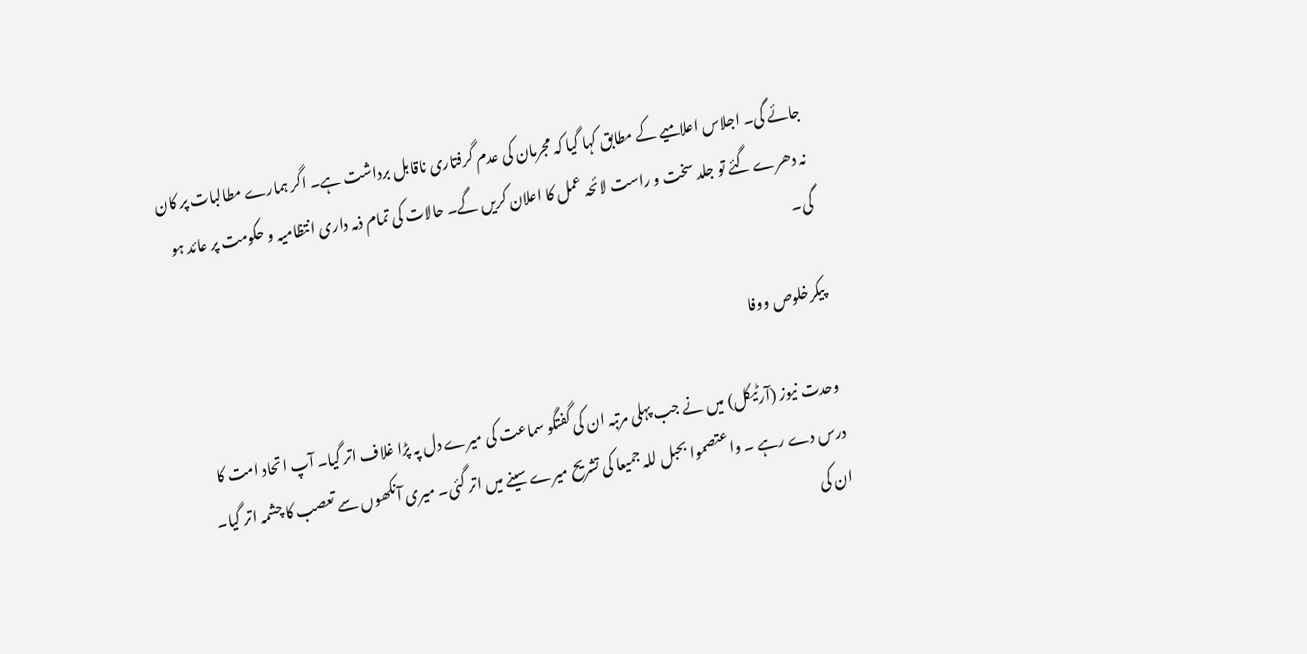جائے گی۔ اجلاس اعلامیے کے مطابق کہا گیا کہ مجرمان کی عدم گرفتاری ناقابل برداشت ہے۔ اگر ہمارے مطالبات پر کان نہ دھرے گئے تو جلد سخت و راست لائحہ عمل کا اعلان کریں گے۔ حالات کی تمام ذمہ داری انتظامیہ و حکومت پر عائد ہو گی۔

پیکرخلوص ووفا

وحدت نیوز (آرٹیکل) میں نے جب پہلی مرتبہ ان کی گفتگو سماعت کی میرے دل پہ پڑا غلاف اتر گیا۔ آپ اتحاد امت کا درس دے رہے ۔ واعتصموا بحبل للہ جمیعا کی تشریح میرے سینے میں اتر گئی۔ میری آنکھوں سے تعصب کا چشمہ اتر گیا۔ ان کی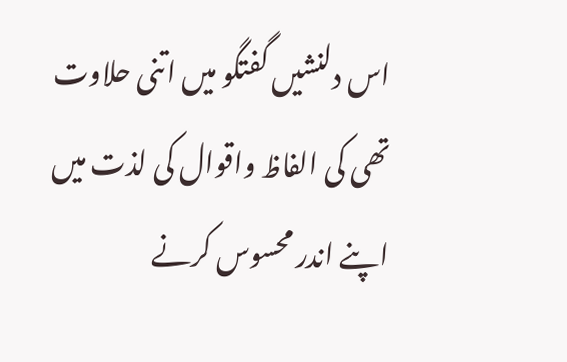اس دلنشیں گفتگو میں اتنی حلاوت تھی کی الفاظ واقوال کی لذت میں اپنے اندر محسوس کرنے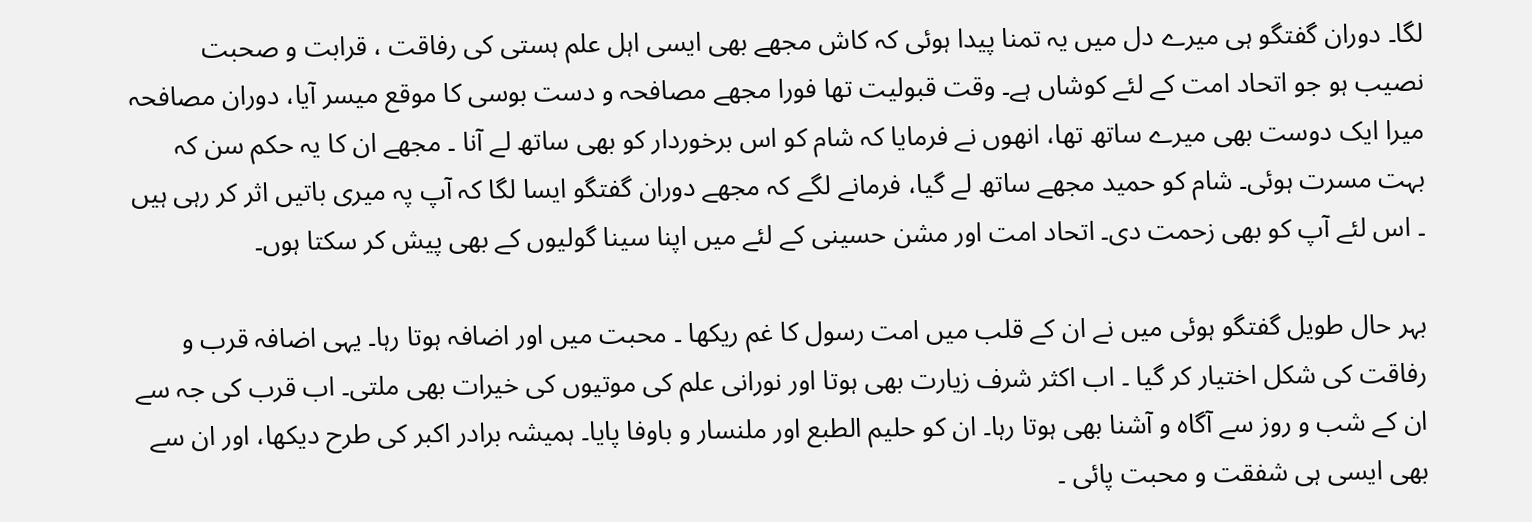لگا۔ دوران گفتگو ہی میرے دل میں یہ تمنا پیدا ہوئی کہ کاش مجھے بھی ایسی اہل علم ہستی کی رفاقت ، قرابت و صحبت نصیب ہو جو اتحاد امت کے لئے کوشاں ہے۔ وقت قبولیت تھا فورا مجھے مصافحہ و دست بوسی کا موقع میسر آیا، دوران مصافحہ میرا ایک دوست بھی میرے ساتھ تھا، انھوں نے فرمایا کہ شام کو اس برخوردار کو بھی ساتھ لے آنا ۔ مجھے ان کا یہ حکم سن کہ بہت مسرت ہوئی۔ شام کو حمید مجھے ساتھ لے گیا، فرمانے لگے کہ مجھے دوران گفتگو ایسا لگا کہ آپ پہ میری باتیں اثر کر رہی ہیں ۔ اس لئے آپ کو بھی زحمت دی۔ اتحاد امت اور مشن حسینی کے لئے میں اپنا سینا گولیوں کے بھی پیش کر سکتا ہوں۔

بہر حال طویل گفتگو ہوئی میں نے ان کے قلب میں امت رسول کا غم ریکھا ۔ محبت میں اور اضافہ ہوتا رہا۔ یہی اضافہ قرب و رفاقت کی شکل اختیار کر گیا ۔ اب اکثر شرف زیارت بھی ہوتا اور نورانی علم کی موتیوں کی خیرات بھی ملتی۔ اب قرب کی جہ سے ان کے شب و روز سے آگاہ و آشنا بھی ہوتا رہا۔ ان کو حلیم الطبع اور ملنسار و باوفا پایا۔ ہمیشہ برادر اکبر کی طرح دیکھا، اور ان سے بھی ایسی ہی شفقت و محبت پائی ۔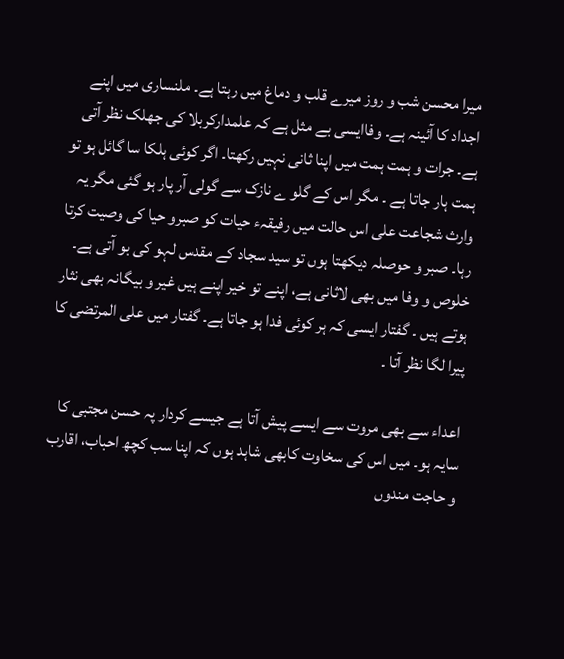میرا محسن شب و روز میرے قلب و دماغ میں رہتا ہے۔ ملنساری میں اپنے اجداد کا آئینہ ہے۔ وفاایسی بے مثل ہے کہ علمدارکربلا کی جھلک نظر آتی ہے۔ جرات و ہمت ہمت میں اپنا ثانی نہیں رکھتا۔ اگر کوئی ہلکا سا گائل ہو تو ہمت ہار جاتا ہے ۔ مگر اس کے گلو ے نازک سے گولی آر پار ہو گئی مگر یہ وارث شجاعت علی اس حالت میں رفیقہء حیات کو صبرو حیا کی وصیت کرتا رہا۔ صبر و حوصلہ دیکھتا ہوں تو سید سجاد کے مقدس لہو کی بو آتی ہے۔ خلوص و وفا میں بھی لاثانی ہے، اپنے تو خیر اپنے ہیں غیر و بیگانہ بھی نثار ہوتے ہیں ۔ گفتار ایسی کہ ہر کوئی فدا ہو جاتا ہے۔ گفتار میں علی المرتضی کا پیرا لگا نظر آتا ۔

اعداء سے بھی مروت سے ایسے پیش آتا ہے جیسے کردار پہ حسن مجتبی کا سایہ ہو۔ میں اس کی سخاوت کابھی شاہد ہوں کہ اپنا سب کچھ احباب، اقارب و حاجت مندوں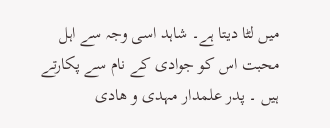میں لٹا دیتا ہے۔ شاہد اسی وجہ سے اہل محبت اس کو جوادی کے نام سے پکارتے ہیں ۔ پدر علمدار مہدی و ھادی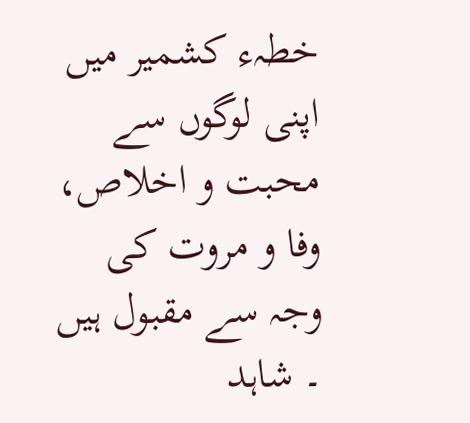خطہء کشمیر میں اپنی لوگوں سے محبت و اخلاص، وفا و مروت کی وجہ سے مقبول ہیں ۔ شاہد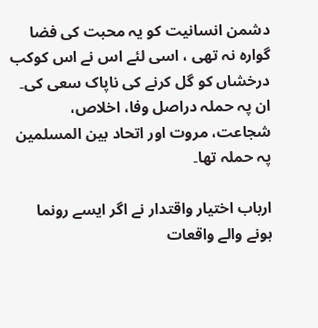دشمن انسانیت کو یہ محبت کی فضا گوارہ نہ تھی ، اسی لئے اس نے اس کوکب درخشاں کو گل کرنے کی ناپاک سعی کی۔ ان پہ حملہ دراصل وفا، اخلاص، شجاعت، مروت اور اتحاد بین المسلمین پہ حملہ تھا۔

ارباب اختیار واقتدار نے اگر ایسے رونما ہونے والے واقعات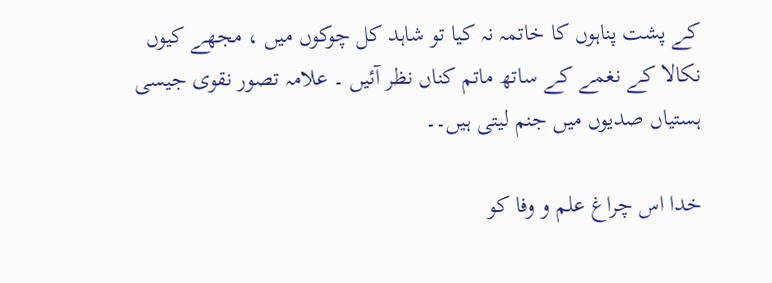کے پشت پناہوں کا خاتمہ نہ کیا تو شاہد کل چوکوں میں ، مجھے کیوں نکالا کے نغمے کے ساتھ ماتم کناں نظر آئیں ۔ علامہ تصور نقوی جیسی ہستیاں صدیوں میں جنم لیتی ہیں۔۔

خدا اس چراغ علم و وفا کو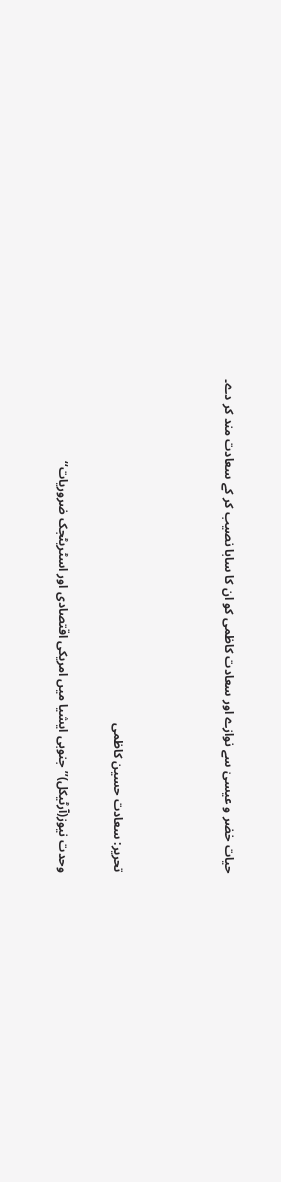حیات خضر و عیسیٰ سے نوازے اور سعادت کاظمی کو ان کا سابا نصیب کر کے سعادت مند کر دے۔



تحریر: سعادت حسین کاظمی

وحدت نیوز(آرٹیکل)’’ جنوبی ایشیا میں امریکی اقتصادی اور اسٹریٹجک ضروریات‘‘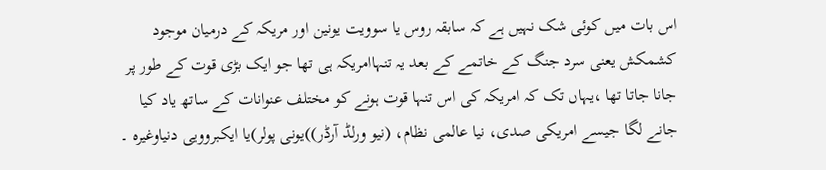اس بات میں کوئی شک نہیں ہے کہ سابقہ روس یا سوویت یونین اور مریکہ کے درمیان موجود کشمکش یعنی سرد جنگ کے خاتمے کے بعد یہ تنہاامریکہ ہی تھا جو ایک بڑی قوت کے طور پر جانا جاتا تھا ،یہاں تک کہ امریکہ کی اس تنہا قوت ہونے کو مختلف عنوانات کے ساتھ یاد کیا جانے لگا جیسے امریکی صدی، نیا عالمی نظام، (نیو ورلڈ آرڈر))یونی پولر)یا ایکبروویی دنیاوغیرہ ۔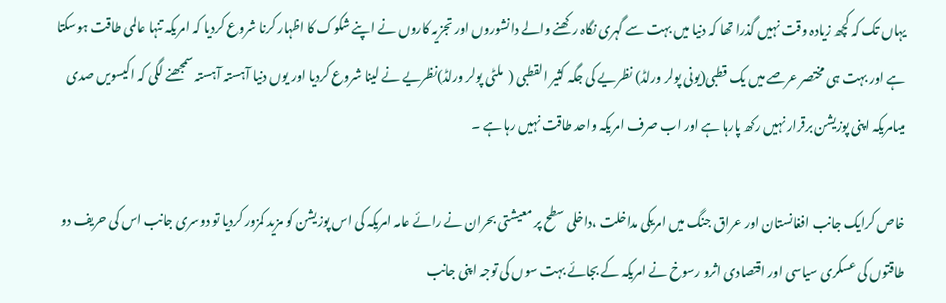یہاں تک کہ کچھ زیادہ وقت نہیں گذرا تھا کہ دنیا میں بہت سے گہری نگاہ رکھنے والے دانشوروں اور تجزیہ کاروں نے اپنے شکوک کا اظہار کرنا شروع کردیا کہ امریکہ تنہا عالمی طاقت ہوسکتا ہے اور بہت ہی مختصر عرصے میں یک قطبی(یونی پولر ورلڈ) نظریے کی جگہ کثیر القطبی (  ملٹی پولر ورلڈ)نظریے نے لینا شروع کردیا اور یوں دنیا آہستہ آہستہ سمجھنے لگی کہ اکیسویں صدی میںامریکہ اپنی پوزیشن برقرار نہیں رکھ پارہا ہے اور اب صرف امریکہ واحد طاقت نہیں رہا ہے ۔

خاص کرایک جانب افغانستان اور عراق جنگ میں امریکی مداخلت ،داخلی سطح پر معیشتی بحران نے رائے عامہ امریکہ کی اس پوزیشن کو مزید کمزور کردیا تو دوسری جانب اس کی حریف دو طاقتوں کی عسکری سیاسی اور اقتصادی اثرو رسوخ نے امریکہ کے بجائے بہت سوں کی توجہ اپنی جانب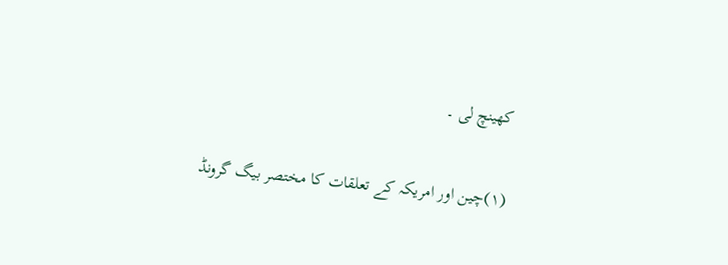کھینچ لی ۔

(۱)چین اور امریکہ کے تعلقات کا مختصر بیگ گرونڈ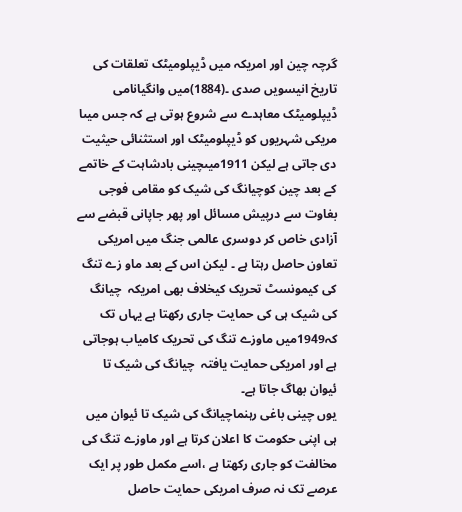گرچہ چین اور امریکہ میں ڈیپلومیٹک تعلقات کی تاریخ انیسویں صدی ۔(1884)میں وانگیانامی ڈیپلومیٹک معاہدے سے شروع ہوتی ہے کہ جس میںا مریکی شہریوں کو ڈیپلومیٹک اور استثنائی حیثیت دی جاتی ہے لیکن 1911میںچینی بادشاہت کے خاتمے کے بعد چین کوچیانگ کی شیک کو مقامی فوجی بغاوت سے درپیش مسائل اور پھر جاپانی قبضے سے آزادی خاص کر دوسری عالمی جنگ میں امریکی تعاون حاصل رہتا ہے ۔ لیکن اس کے بعد ماو زے تنگ کی کیمونسٹ تحریک کیخلاف بھی امریکہ  چیانگ کی شیک ہی کی حمایت جاری رکھتا ہے یہاں تک کہ1949میں ماوزے تنگ کی تحریک کامیاب ہوجاتی ہے اور امریکی حمایت یافتہ  چیانگ کی شیک تا ئیوان بھاگ جاتا ہے۔
یوں چینی باغی رہنماچیانگ کی شیک تا ئیوان میں ہی اپنی حکومت کا اعلان کرتا ہے اور ماوزے تنگ کی مخالفت کو جاری رکھتا ہے ،اسے مکمل طور پر ایک عرصے تک نہ صرف امریکی حمایت حاصل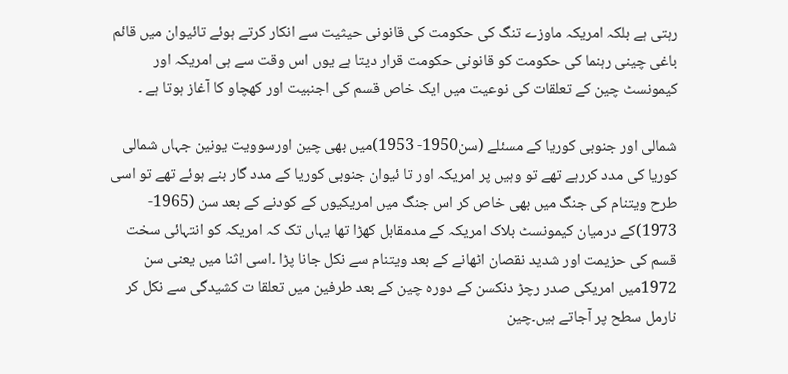رہتی ہے بلکہ امریکہ ماوزے تنگ کی حکومت کی قانونی حیثیت سے انکار کرتے ہوئے تائیوان میں قائم باغی چینی رہنما کی حکومت کو قانونی حکومت قرار دیتا ہے یوں اس وقت سے ہی امریکہ اور کیمونسٹ چین کے تعلقات کی نوعیت میں ایک خاص قسم کی اجنبیت اور کھچاو کا آغاز ہوتا ہے ۔

شمالی اور جنوبی کوریا کے مسئلے (سن1950- 1953)میں بھی چین اورسوویت یونین جہاں شمالی کوریا کی مدد کررہے تھے تو وہیں پر امریکہ اور تا ئیوان جنوبی کوریا کے مدد گار بنے ہوئے تھے تو اسی طرح ویتنام کی جنگ میں بھی خاص کر اس جنگ میں امریکیوں کے کودنے کے بعد سن (1965- 1973)کے درمیان کیمونسٹ بلاک امریکہ کے مدمقابل کھڑا تھا یہاں تک کہ امریکہ کو انتہائی سخت قسم کی حزیمت اور شدید نقصان اٹھانے کے بعد ویتنام سے نکل جانا پڑا ۔اسی اثنا میں یعنی سن 1972میں امریکی صدر رچڑ دنکسن کے دورہ چین کے بعد طرفین میں تعلقا ت کشیدگی سے نکل کر نارمل سطح پر آجاتے ہیں۔چین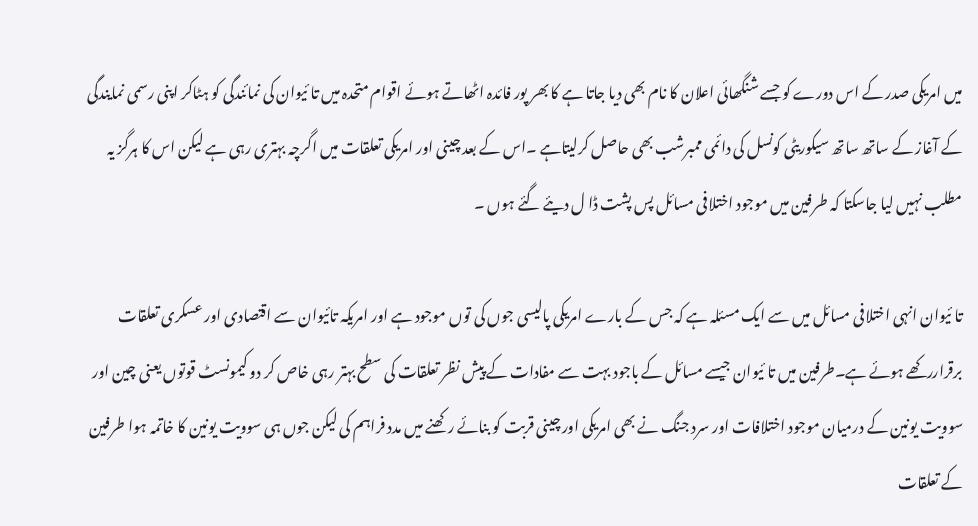میں امریکی صدر کے اس دورے کو جسے شنگھائی اعلان کا نام بھی دیا جاتا ہے کا بھر پور فائدہ اٹھاتے ہوئے اقوام متحدہ میں تا ئیوان کی نمائندگی کو ہٹاکر اپنی رسمی نمایندگی کے آغاز کے ساتھ ساتھ سیکوریٹی کونسل کی دائمی ممبرشب بھی حاصل کرلیتاہے ۔اس کے بعد چینی اور امریکی تعلقات میں اگرچہ بہتری رہی ہے لیکن اس کا ہرگز یہ مطلب نہیں لیا جاسکتا کہ طرفین میں موجود اختلافی مسائل پس پشت ڈا ل دیئے گئے ہوں ۔

تا ئیوان انہی اختلافی مسائل میں سے ایک مسئلہ ہے کہ جس کے بارے امریکی پالیسی جوں کی توں موجود ہے اور امریکہ تائیوان سے اقتصادی اور عسکری تعلقات برقراررکھے ہوئے ہے۔طرفین میں تا ئیوان جیسے مسائل کے باجود بہت سے مفادات کے پیش نظر تعلقات کی سطح بہتر رہی خاص کر دو کیمونسٹ قوتوں یعنی چین اور سوویت یونین کے درمیان موجود اختلافات اور سرد جنگ نے بھی امریکی اور چینی قربت کو بنائے رکھنے میں مدد فراہم کی لیکن جوں ہی سوویت یونین کا خاتمہ ہوا طرفین کے تعلقات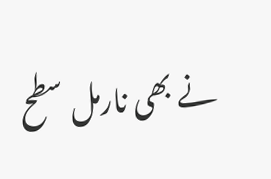نے بھی نارمل سطح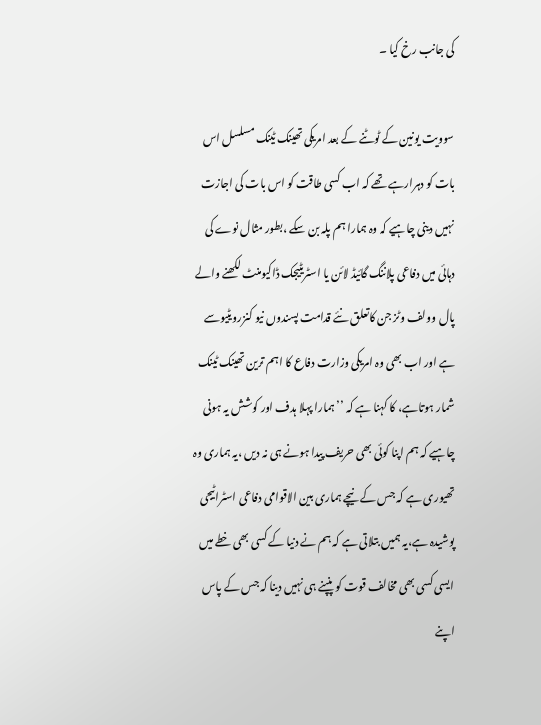کی جانب رخ کیا ۔

سوویت یونین کے ٹوٹنے کے بعد امریکی تھینک ٹینک مسلسل اس بات کو دہرارہے تھے کہ اب کسی طاقت کو اس بات کی اجازت نہیں دینی چاہیے کہ وہ ہمارا ہم پلہ بن سکے ،بطور مثال نوے کی دہائی میں دفاعی پلاننگ گائیڈ لائن یا اسٹریٹیجک ڈاکیومنٹ لکھنے والے پال وولف وٹز جن کاتعلق نئے قدامت پسندوں نیو کنزرویٹیوسے ہے اور اب بھی وہ امریکی وزارت دفاع کا اہم ترین تھینک ٹینک شمار ہوتاہے، کا کہنا ہے کہ ’’ہمارا پہلا ہدف اور کوشش یہ ہونی چاہیے کہ ہم اپنا کوئی بھی حریف پیدا ہونے ہی نہ دیں ،یہ ہماری وہ تھیوری ہے کہ جس کے نیچے ہماری بین الاقوامی دفاعی اسٹراٹیجی پوشیدہ ہے،یہ ہمیں بتلاتی ہے کہ ہم نے دنیا کے کسی بھی خطے میں ایسی کسی بھی مخالف قوت کو پنپنے ہی نہیں دینا کہ جس کے پاس اپنے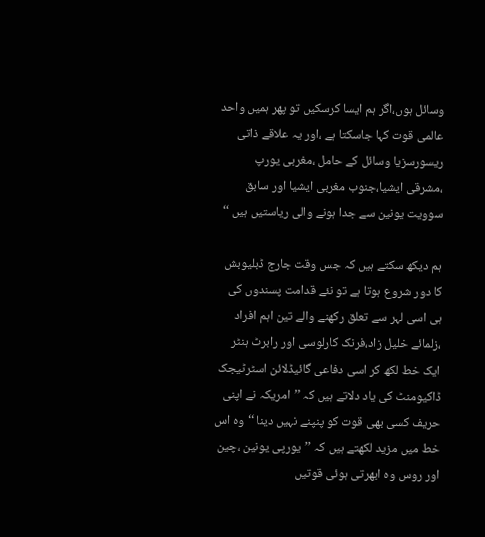وسائل ہوں،اگر ہم ایسا کرسکیں تو پھر ہمیں واحد عالمی قوت کہا جاسکتا ہے ،اور یہ علاقے ذاتی ریسورسزیا وسائل کے حامل ،مغربی یورپ ،مشرقی ایشیا،جنوب مغربی ایشیا اور سابق سوویت یونین سے جدا ہونے والی ریاستیں ہیں ‘‘

ہم دیکھ سکتے ہیں کہ جس وقت جارج ڈبلیوبش کا دور شروع ہوتا ہے تو نئے قدامت پسندوں کی ہی اسی لہر سے تعلق رکھنے والے تین اہم افراد ،زلمائے خلیل زاد،فرنک کارلوسی اور رابرٹ ہنٹر ایک خط لکھ کر اسی دفاعی گائیڈلائن اسٹرٹیجک ڈاکیومنٹ کی یاد دلاتے ہیں کہ ’’امریکہ نے اپنی حریف کسی بھی قوت کو پنپنے نہیں دینا ‘‘وہ اس خط میں مزید لکھتے ہیں کہ ’’یورپی یونین ،چین اور روس وہ ابھرتی ہوئی قوتیں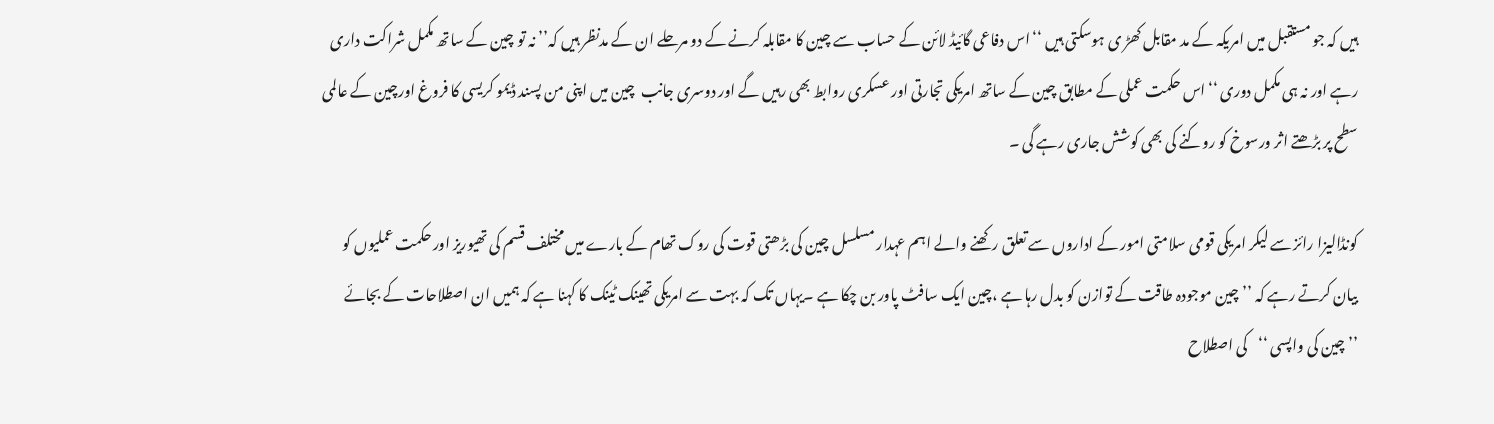ہیں کہ جو مستقبل میں امریکہ کے مد مقابل کھڑ ی ہوسکتی ہیں ‘‘اس دفاعی گائیڈ لائن کے حساب سے چین کا مقابلہ کرنے کے دو مرحلے ان کے مدنظر ہیں کہ’’ نہ تو چین کے ساتھ مکمل شراکت داری رہے اور نہ ہی مکمل دوری ‘‘اس حکمت عملی کے مطابق چین کے ساتھ امریکی تجارتی اور عسکری روابط بھی رہیں گے اور دوسری جانب  چین میں اپنی من پسند ڈیمو کریسی کا فروغ اورچین کے عالمی سطح پر بڑھتے اثر ورسوخ کو روکنے کی بھی کوشش جاری رہے گی ۔

کونڈالیزا رائز سے لیکر امریکی قومی سلامتی امور کے اداروں سے تعلق رکھنے والے اہم عہدار مسلسل چین کی بڑھتی قوت کی روک تھام کے بارے میں مختلف قسم کی تھیوریز اور حکمت عملیوں کو بیان کرتے رہے کہ ’’چین موجودہ طاقت کے توازن کو بدل رہا ہے ،چین ایک سافٹ پاور بن چکا ہے ۔یہاں تک کہ بہت سے امریکی تھینک ٹینک کا کہنا ہے کہ ہمیں ان اصطلاحات کے بجائے ’’چین کی واپسی ‘‘کی اصطلاح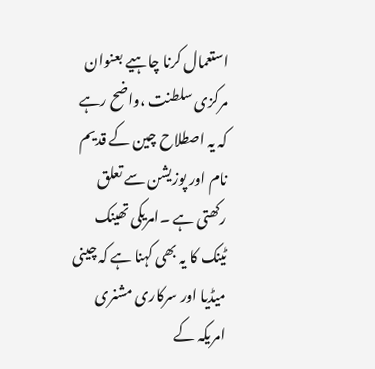استعمال کرنا چاہیے بعنوان مرکزی سلطنت ،واضح رہے کہ یہ اصطلاح چین کے قدیم نام اور پوزیشن سے تعلق رکھتی ہے ۔امریکی تھینک ٹینک کا یہ بھی کہنا ہے کہ چینی میڈیا اور سرکاری مشنری امریکہ کے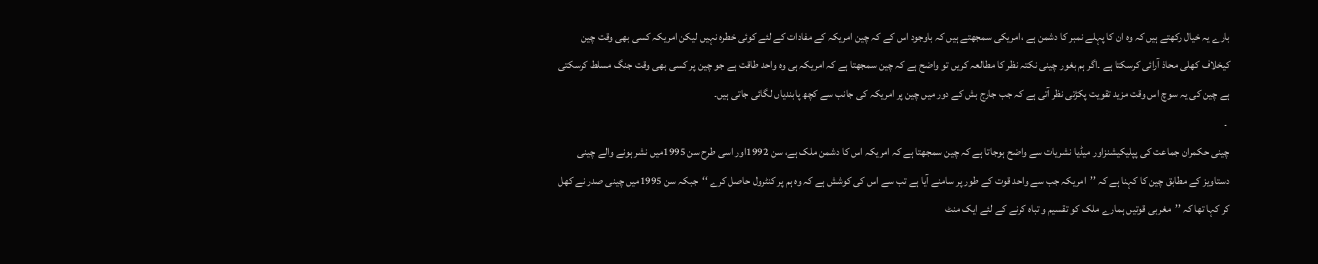بارے یہ خیال رکھتے ہیں کہ وہ ان کا پہلے نمبر کا دشمن ہے ،امریکی سمجھتے ہیں کہ باوجود اس کے کہ چین امریکہ کے مفادات کے لئے کوئی خطرہ نہیں لیکن امریکہ کسی بھی وقت چین کیخلاف کھلی محاذ آرائی کرسکتا ہے ۔اگر ہم بغور چینی نکتہ نظر کا مطالعہ کریں تو واضح ہے کہ چین سمجھتا ہے کہ امریکہ ہی وہ واحد طاقت ہے جو چین پر کسی بھی وقت جنگ مسلط کرسکتی ہے چین کی یہ سوچ اس وقت مزید تقویت پکڑتی نظر آتی ہے کہ جب جارج بش کے دور میں چین پر امریکہ کی جانب سے کچھ پابندیاں لگائی جاتی ہیں۔
 ۔
چینی حکمران جماعت کی پپلیکیشنزاور میڈیا نشریات سے واضح ہوجاتا ہے کہ چین سمجھتا ہے کہ امریکہ اس کا دشمن ملک ہے، سن 1992اور اسی طرح سن 1995میں نشر ہونے والے چینی دستاویز کے مطابق چین کا کہنا ہے کہ ’’امریکہ جب سے واحد قوت کے طور پر سامنے آیا ہے تب سے اس کی کوشش ہے کہ وہ ہم پر کنٹرول حاصل کرے ‘‘جبکہ سن 1995میں چینی صدر نے کھل کر کہا تھا کہ ’’مغربی قوتیں ہمارے ملک کو تقسیم و تباہ کرنے کے لئے ایک منٹ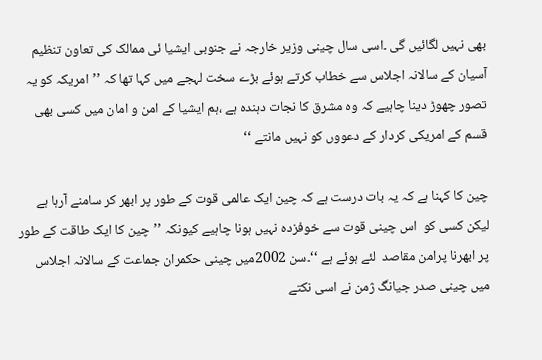بھی نہیں لگائیں گی ۔اسی سال چینی وزیر خارجہ نے جنوبی ایشیا ئی ممالک کی تعاون تنظیم آسیان کے سالانہ اجلاس سے خطاب کرتے ہوئے بڑے سخت لہجے میں کہا تھا کہ ’’امریکہ کو یہ تصور چھوڑ دینا چاہیے کہ وہ مشرق کا نجات دہندہ ہے ،ہم ایشیا کے امن و امان میں کسی بھی قسم کے امریکی کردار کے دعووں کو نہیں مانتے ‘‘

چین کا کہنا ہے کہ یہ بات درست ہے کہ چین ایک عالمی قوت کے طور پر ابھر کر سامنے آرہا ہے لیکن کسی کو  اس چینی قوت سے خوفزدہ نہیں ہونا چاہیے کیونکہ ’’چین کا ایک طاقت کے طور پر ابھرنا پرامن مقاصد  لئے ہوئے ہے ‘‘۔سن 2002میں چینی حکمران جماعت کے سالانہ اجلاس میں چینی صدر جیانگ ژمن نے اسی نکتے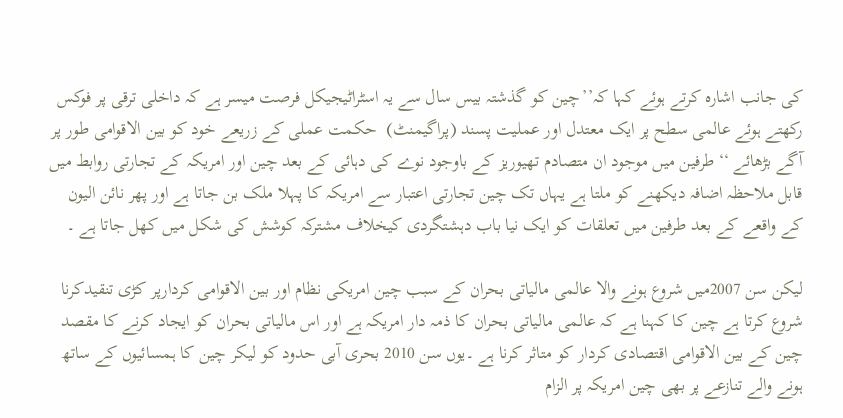کی جانب اشارہ کرتے ہوئے کہا کہ’’چین کو گذشتہ بیس سال سے یہ اسٹراٹیجیکل فرصت میسر ہے کہ داخلی ترقی پر فوکس رکھتے ہوئے عالمی سطح پر ایک معتدل اور عملیت پسند (پراگیمنٹ)  حکمت عملی کے زریعے خود کو بین الاقوامی طور پر آگے بڑھائے ‘‘طرفین میں موجود ان متصادم تھیوریز کے باوجود نوے کی دہائی کے بعد چین اور امریکہ کے تجارتی روابط میں قابل ملاحظہ اضافہ دیکھنے کو ملتا ہے یہاں تک چین تجارتی اعتبار سے امریکہ کا پہلا ملک بن جاتا ہے اور پھر نائن الیون کے واقعے کے بعد طرفین میں تعلقات کو ایک نیا باب دہشتگردی کیخلاف مشترکہ کوشش کی شکل میں کھل جاتا ہے ۔

لیکن سن 2007میں شروع ہونے والا عالمی مالیاتی بحران کے سبب چین امریکی نظام اور بین الاقوامی کردارپر کڑی تنقیدکرنا شروع کرتا ہے چین کا کہنا ہے کہ عالمی مالیاتی بحران کا ذمہ دار امریکہ ہے اور اس مالیاتی بحران کو ایجاد کرنے کا مقصد چین کے بین الاقوامی اقتصادی کردار کو متاثر کرنا ہے ۔یوں سن 2010 بحری آبی حدود کو لیکر چین کا ہمسائیوں کے ساتھ ہونے والے تنازعے پر بھی چین امریکہ پر الزام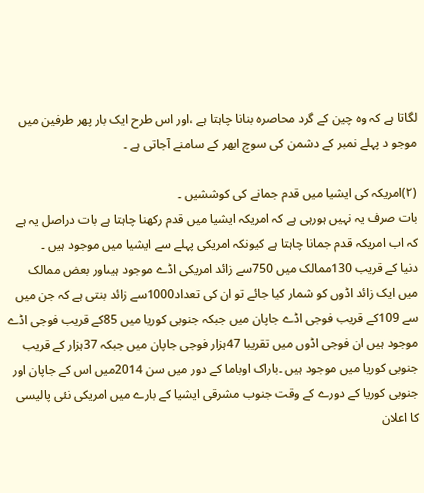لگاتا ہے کہ وہ چین کے گرد محاصرہ بنانا چاہتا ہے ،اور اس طرح ایک بار پھر طرفین میں موجو د پہلے نمبر کے دشمن کی سوچ ابھر کے سامنے آجاتی ہے ۔

(۲)امریکہ کی ایشیا میں قدم جمانے کی کوششیں ۔
بات صرف یہ نہیں ہورہی ہے کہ امریکہ ایشیا میں قدم رکھنا چاہتا ہے بات دراصل یہ ہے کہ اب امریکہ قدم جمانا چاہتا ہے کیونکہ امریکی پہلے سے ایشیا میں موجود ہیں ۔
دنیا کے قریب 130ممالک میں 750سے زائد امریکی اڈے موجود ہیںاور بعض ممالک میں ایک زائد اڈوں کو شمار کیا جائے تو ان کی تعداد1000سے زائد بنتی ہے کہ جن میں سے 109کے قریب فوجی اڈے جاپان میں جبکہ جنوبی کوریا میں 85کے قریب فوجی اڈے موجود ہیں ان فوجی اڈوں میں تقریبا 47ہزار فوجی جاپان میں جبکہ 37ہزار کے قریب جنوبی کوریا میں موجود ہیں ۔باراک اوباما کے دور میں سن 2014میں اس کے جاپان اور جنوبی کوریا کے دورے کے وقت جنوب مشرقی ایشیا کے بارے میں امریکی نئی پالیسی کا اعلان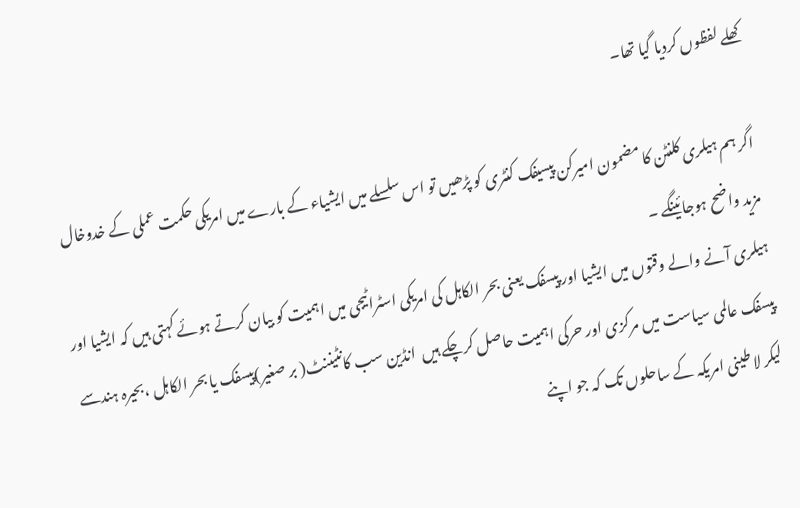کھلے لفظوں کردیا گیا تھا۔

اگر ہم ہیلری کلنٹن کا مضمون امیرکن پیسیفک کنٹری کو پڑھیں تو اس سلسلے میں ایشیاء کے بارے میں امریکی حکمت عملی کے خدوخال مزید واضح ہوجائینگے ۔
ہیلری آنے والے وقتوں میں ایشیا اور پیسفک یعنی بحر الکاہل کی امریکی اسٹراٹیجی میں اہمیت کو بیان کرتے ہوئے کہتی ہیں کہ ایشیا اور پیسفک عالمی سیاست میں مرکزی اور حرکی اہمیت حاصل کرچکے ہیں  انڈین سب کانٹیننٹ( بر صغیر)پیسفک یا بحر الکاہل ،بحیرہ ہندسے لیکر لا طینی امریکہ کے ساحلوں تک کہ جو اپنے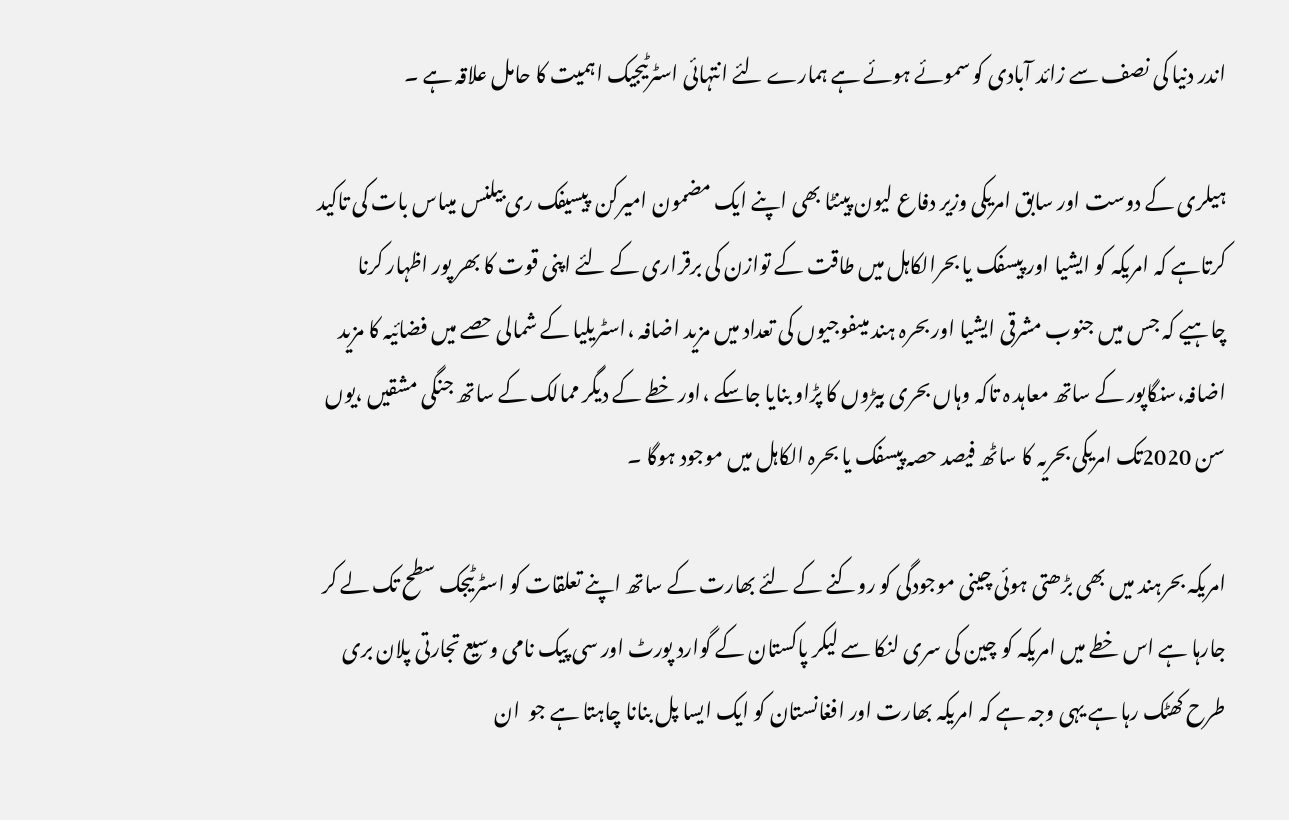اندر دنیا کی نصف سے زائد آبادی کو سموئے ہوئے ہے ہمارے لئے انتہائی اسٹرٹیجیک اہمیت کا حامل علاقہ ہے ۔

ہیلری کے دوست اور سابق امریکی وزیر دفاع لیون پینٹا بھی اپنے ایک مضمون امیرکن  پیسیفک ری بیلنس میںاس بات کی تاکید کرتاہے کہ امریکہ کو ایشیا اور پیسفک یا بحرالکاہل میں طاقت کے توازن کی برقراری کے لئے اپنی قوت کا بھر پور اظہار کرنا چاہیے کہ جس میں جنوب مشرقی ایشیا اور بحرہ ہند میںفوجیوں کی تعداد میں مزید اضافہ ،اسٹریلیا کے شمالی حصے میں فضائیہ کا مزید اضافہ،سنگاپور کے ساتھ معاہد ہ تاکہ وہاں بحری بیڑوں کا پڑاو بنایا جاسکے ،اور خطے کے دیگر ممالک کے ساتھ جنگی مشقیں ،یوں سن 2020تک امریکی بحریہ کا ساٹھ فیصد حصہ پیسفک یا بحرہ الکاہل میں موجود ہوگا ۔

امریکہ بحرہند میں بھی بڑھتی ہوئی چینی موجودگی کو روکنے کے لئے بھارت کے ساتھ اپنے تعلقات کو اسٹرٹیجک سطح تک لے کر جارہا ہے اس خطے میں امریکہ کو چین کی سری لنکا سے لیکر پاکستان کے گوارد پورٹ اور سی پیک نامی وسیع تجارتی پلان بری طرح کھٹک رہا ہے یہی وجہ ہے کہ امریکہ بھارت اور افغانستان کو ایک ایسا پل بنانا چاہتا ہے جو  ان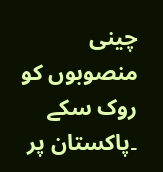چینی منصوبوں کو روک سکے ۔پاکستان پر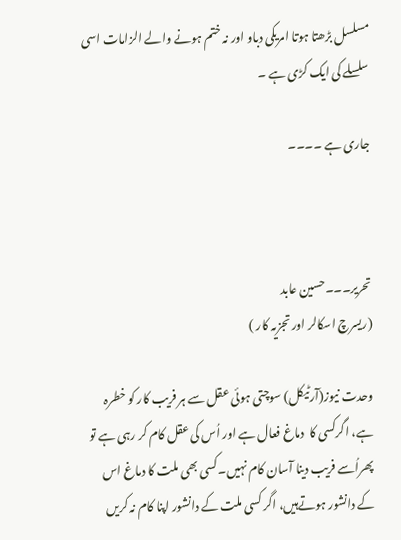مسلسل بڑھتا ہوتا امریکی دباو اور نہ ختم ہونے والے الزامات اسی سلسلے کی ایک کڑی ہے ۔

جاری ہے ۔۔۔۔



تحریر۔۔۔حسین عابد
(ریسرچ اسکالر اور تجزیہ کار )

وحدت نیوز(آرٹیکل) سوچتی ہوئی عقل سے ہر فریب کار کو خطرہ ہے، اگرکسی کا  دماغ فعال ہے اور اُس کی عقل کام کر رہی ہے تو پھراُسے فریب دینا آسان کام نہیں۔کسی بھی ملت کا دماغ اس کے دانشور ہوتےہیں، اگر کسی ملت کے دانشور اپنا کام نہ کریں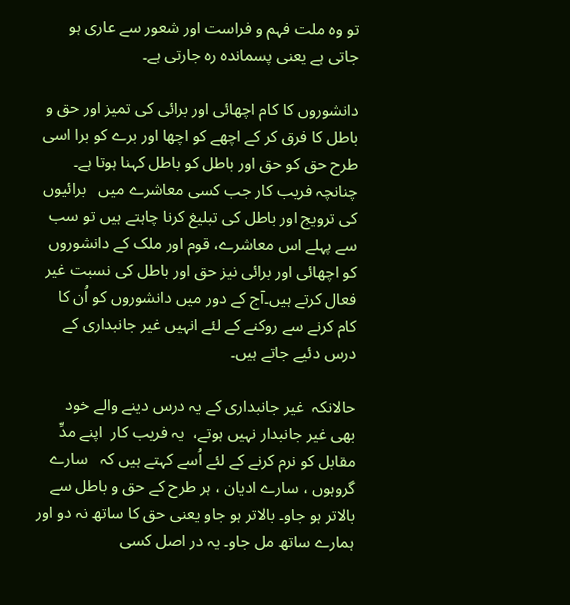تو وہ ملت فہم و فراست اور شعور سے عاری ہو جاتی ہے یعنی پسماندہ رہ جارتی ہے۔

دانشوروں کا کام اچھائی اور برائی کی تمیز اور حق و باطل کا فرق کر کے اچھے کو اچھا اور برے کو برا اسی طرح حق کو حق اور باطل کو باطل کہنا ہوتا ہے۔  چنانچہ فریب کار جب کسی معاشرے میں   برائیوں کی ترویج اور باطل کی تبلیغ کرنا چاہتے ہیں تو سب سے پہلے اس معاشرے، قوم اور ملک کے دانشوروں کو اچھائی اور برائی نیز حق اور باطل کی نسبت غیر فعال کرتے ہیں۔آج کے دور میں دانشوروں کو اُن کا کام کرنے سے روکنے کے لئے انہیں غیر جانبداری کے درس دئیے جاتے ہیں۔

حالانکہ  غیر جانبداری کے یہ درس دینے والے خود بھی غیر جانبدار نہیں ہوتے،  یہ فریب کار  اپنے مدِّ مقابل کو نرم کرنے کے لئے اُسے کہتے ہیں کہ   سارے گروہوں ، سارے ادیان ، ہر طرح کے حق و باطل سے بالاتر ہو جاو۔ بالاتر ہو جاو یعنی حق کا ساتھ نہ دو اور ہمارے ساتھ مل جاو۔ یہ در اصل کسی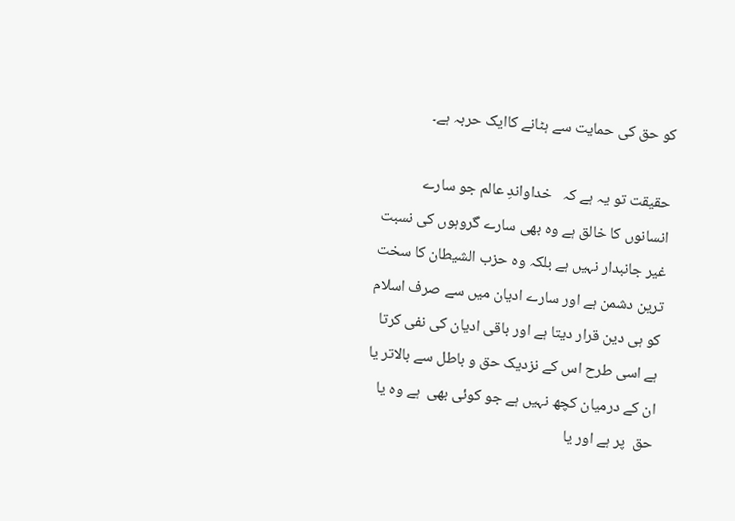کو حق کی حمایت سے ہٹانے کاایک حربہ ہے۔

حقیقت تو یہ ہے کہ   خداواندِ عالم جو سارے انسانوں کا خالق ہے وہ بھی سارے گروہوں کی نسبت غیر جانبدار نہیں ہے بلکہ وہ حزب الشیطان کا سخت ترین دشمن ہے اور سارے ادیان میں سے صرف اسلام کو ہی دین قرار دیتا ہے اور باقی ادیان کی نفی کرتا ہے اسی طرح اس کے نزدیک حق و باطل سے بالاتر یا ان کے درمیان کچھ نہیں ہے جو کوئی بھی  ہے وہ یا حق  پر ہے اور یا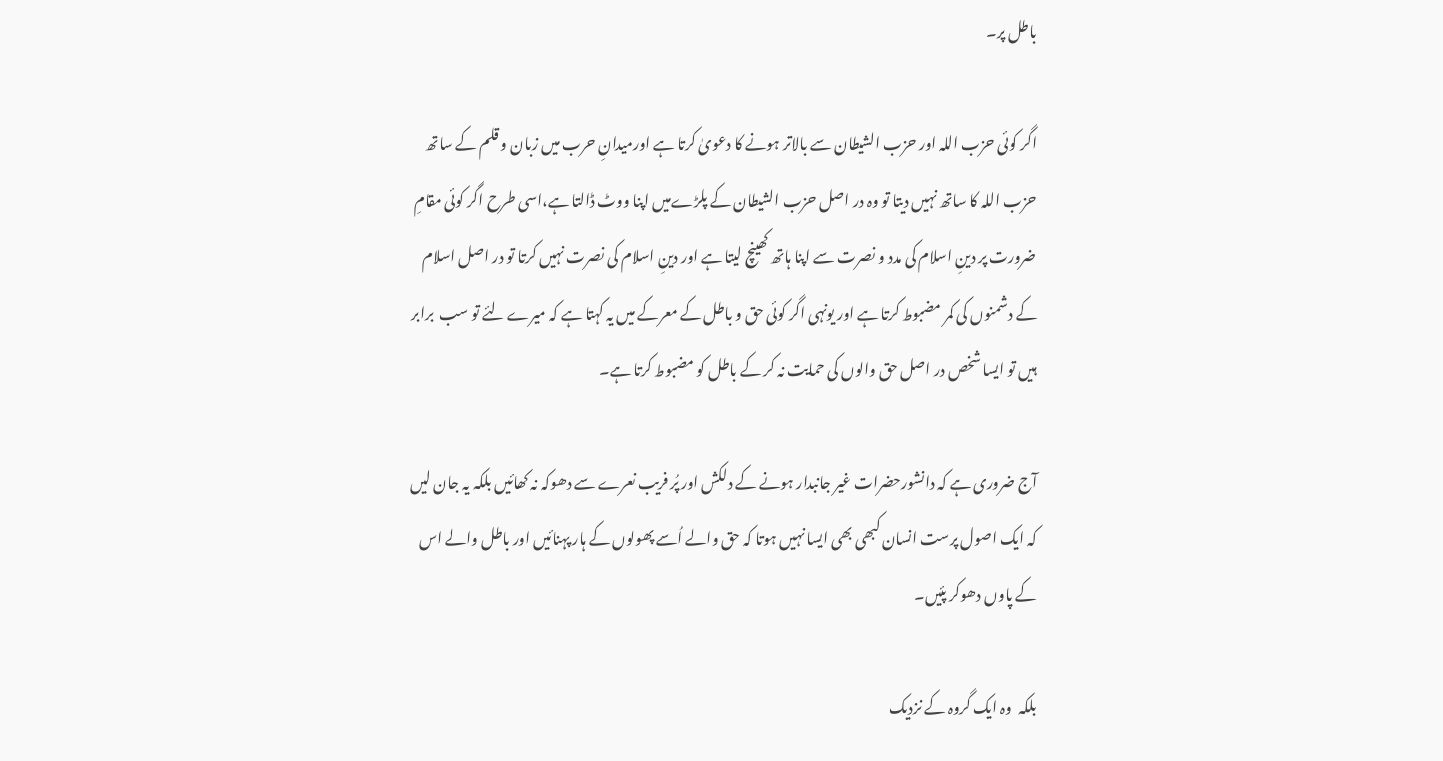باطل پر۔

اگر کوئی حزب اللہ اور حزب الشیطان سے بالاتر ہونے کا دعویٰ کرتا ہے اورمیدانِ حرب میں زبان و قلم کے ساتھ حزب اللہ کا ساتھ نہیں دیتا تو وہ در اصل حزب الشیطان کے پلڑےمیں اپنا ووٹ ڈالتا ہے،اسی طرح اگر کوئی مقامِ ضرورت پر دینِ اسلام کی مدد و نصرت سے اپنا ہاتھ کھینچ لیتا ہے اور دینِ اسلام کی نصرت نہیں کرتا تو در اصل اسلام کے دشمنوں کی کمر مضبوط کرتا ہے اور یونہی اگر کوئی حق و باطل کے معرکے میں یہ کہتا ہے کہ میرے لئے تو سب  برابر ہیں تو ایسا شخص در اصل حق والوں کی حمایت نہ کر کے باطل کو مضبوط کرتا ہے۔

آج ضروری ہے کہ دانشورحضرات غیر جانبدار ہونے کے دلکش اور پُر فریب نعرے سے دھوکہ نہ کھائیں بلکہ یہ جان لیں کہ ایک اصول پرست انسان کبھی بھی ایسا نہیں ہوتا کہ حق والے اُسے پھولوں کے ہار پہنائیں اور باطل والے اس کے پاوں دھوکر پئیں۔

بلکہ  وہ ایک گروہ کے نزدیک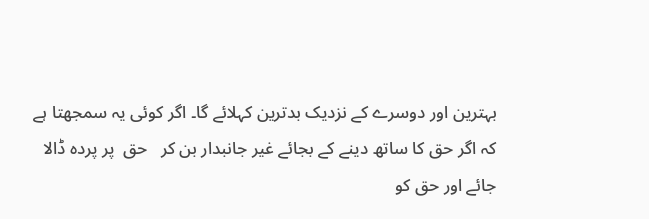بہترین اور دوسرے کے نزدیک بدترین کہلائے گا۔ اگر کوئی یہ سمجھتا ہے کہ اگر حق کا ساتھ دینے کے بجائے غیر جانبدار بن کر   حق  پر پردہ ڈالا جائے اور حق کو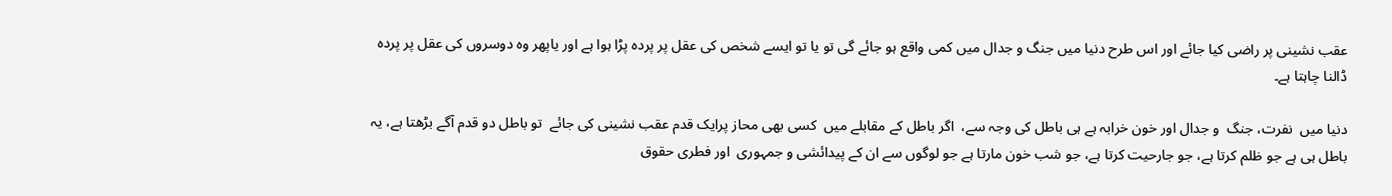عقب نشینی پر راضی کیا جائے اور اس طرح دنیا میں جنگ و جدال میں کمی واقع ہو جائے گی تو یا تو ایسے شخص کی عقل پر پردہ پڑا ہوا ہے اور یاپھر وہ دوسروں کی عقل پر پردہ ڈالنا چاہتا ہے۔

دنیا میں  نفرت، جنگ  و جدال اور خون خرابہ ہے ہی باطل کی وجہ سے،  اگر باطل کے مقابلے میں  کسی بھی محاز پرایک قدم عقب نشینی کی جائے  تو باطل دو قدم آگے بڑھتا ہے، یہ باطل ہی ہے جو ظلم کرتا ہے، جو جارحیت کرتا ہے، جو شب خون مارتا ہے جو لوگوں سے ان کے پیدائشی و جمہوری  اور فطری حقوق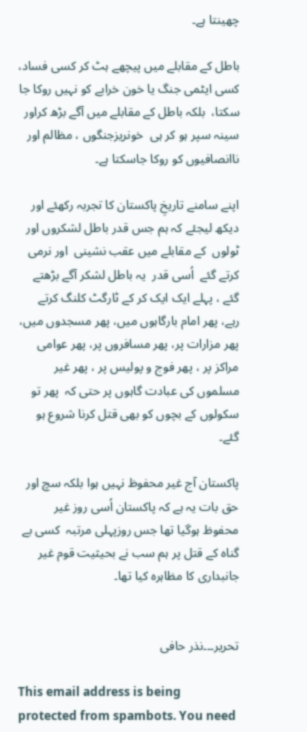چھینتا ہے۔

باطل کے مقابلے میں پیچھے ہٹ کر کسی فساد، کسی ایٹمی جنگ یا خون خرابے کو نہیں روکا جا سکتا،  بلکہ باطل کے مقابلے میں آگے بڑھ کراور سینہ سپر ہو کر ہی  خونریزجنگوں ، مظالم اور ناانصافیوں کو روکا جاسکتا ہے۔

اپنے سامنے تاریخِ پاکستان کا تجربہ رکھئے اور دیکھ لیجئے کہ ہم جس قدر باطل لشکروں اور ٹولوں  کے مقابلے میں عقب نشینی  اور نرمی کرتے گئے  اُسی قدر  یہ باطل لشکر آگے بڑھتے گئے ، پہلے ایک ایک کر کے ٹارگٹ کلنگ کرتے رہے، پھر امام بارگاہوں میں، پھر مسجدوں میں، پھر مزارات پر، پھر مسافروں پر، پھر عوامی مراکز پر ، پھر فوج و پولیس پر ، پھر غیر مسلموں کی عبادت گاہوں پر حتی کہ  پھر تو سکولوں کے بچوں کو بھی قتل کرنا شروع ہو گئے۔

پاکستان آج غیر محفوظ نہیں ہوا بلکہ سچ اور حق بات یہ ہے کہ پاکستان اُسی روز غیر محفوظ ہوگیا تھا جس روزپہلی مرتبہ  کسی بے گناہ کے قتل پر ہم سب نے بحیثیت قوم غیر جانبداری کا مظاہرہ کیا تھا۔


تحریر۔۔۔نذر حافی

This email address is being protected from spambots. You need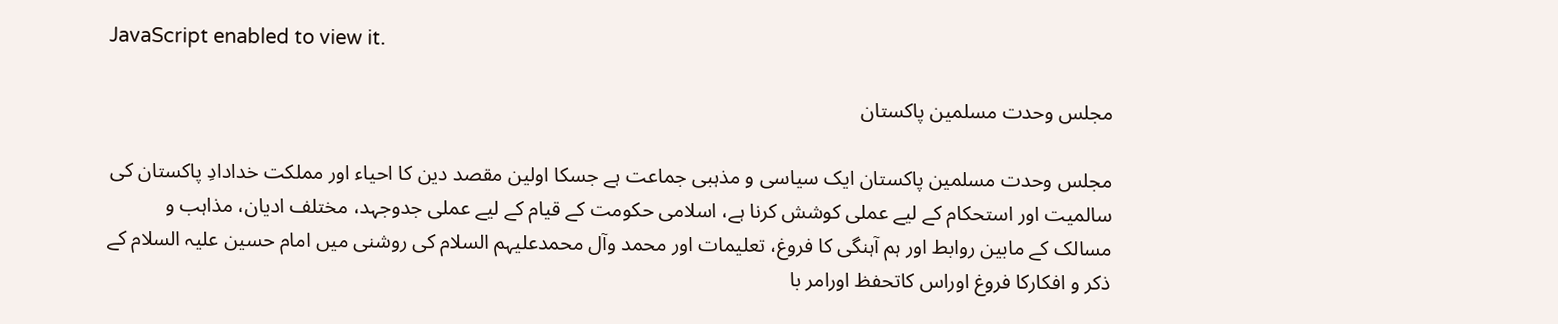JavaScript enabled to view it.

مجلس وحدت مسلمین پاکستان

مجلس وحدت مسلمین پاکستان ایک سیاسی و مذہبی جماعت ہے جسکا اولین مقصد دین کا احیاء اور مملکت خدادادِ پاکستان کی سالمیت اور استحکام کے لیے عملی کوشش کرنا ہے، اسلامی حکومت کے قیام کے لیے عملی جدوجہد، مختلف ادیان، مذاہب و مسالک کے مابین روابط اور ہم آہنگی کا فروغ، تعلیمات اور محمد وآل محمدعلیہم السلام کی روشنی میں امام حسین علیہ السلام کے ذکر و افکارکا فروغ اوراس کاتحفظ اورامر با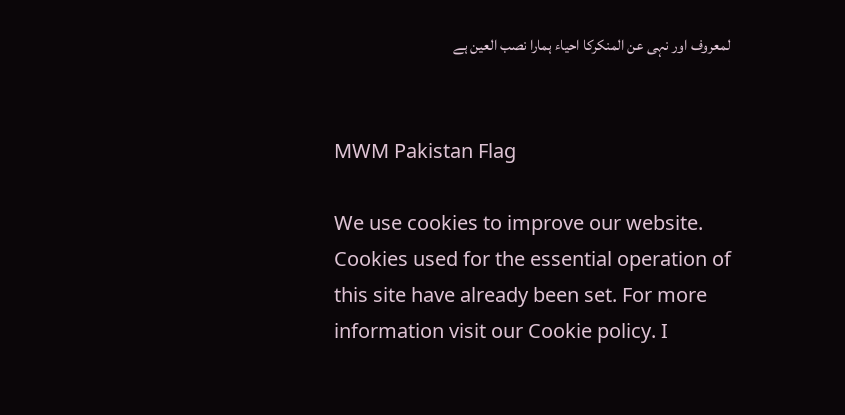لمعروف اور نہی عن المنکرکا احیاء ہمارا نصب العین ہے


MWM Pakistan Flag

We use cookies to improve our website. Cookies used for the essential operation of this site have already been set. For more information visit our Cookie policy. I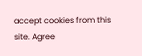accept cookies from this site. Agree